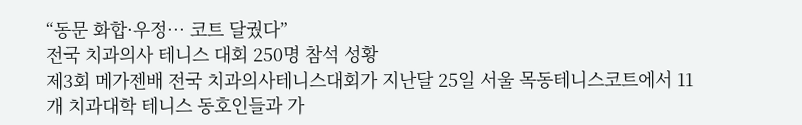“동문 화합·우정… 코트 달궜다”
전국 치과의사 테니스 대회 250명 참석 성황
제3회 메가젠배 전국 치과의사테니스대회가 지난달 25일 서울 목동테니스코트에서 11개 치과대학 테니스 동호인들과 가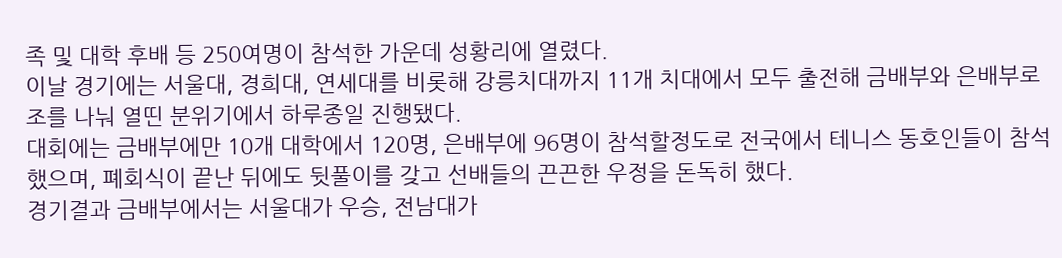족 및 대학 후배 등 250여명이 참석한 가운데 성황리에 열렸다.
이날 경기에는 서울대, 경희대, 연세대를 비롯해 강릉치대까지 11개 치대에서 모두 출전해 금배부와 은배부로 조를 나눠 열띤 분위기에서 하루종일 진행됐다.
대회에는 금배부에만 10개 대학에서 120명, 은배부에 96명이 참석할정도로 전국에서 테니스 동호인들이 참석했으며, 폐회식이 끝난 뒤에도 뒷풀이를 갖고 선배들의 끈끈한 우정을 돈독히 했다.
경기결과 금배부에서는 서울대가 우승, 전남대가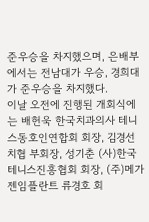준우승을 차지했으며, 은배부에서는 전남대가 우승, 경희대가 준우승을 차지했다.
이날 오전에 진행된 개회식에는 배헌욱 한국치과의사 테니스동호인연합회 회장, 김경선 치협 부회장, 성기춘 (사)한국테니스진흥협회 회장, (주)메가젠임플란트 류경호 회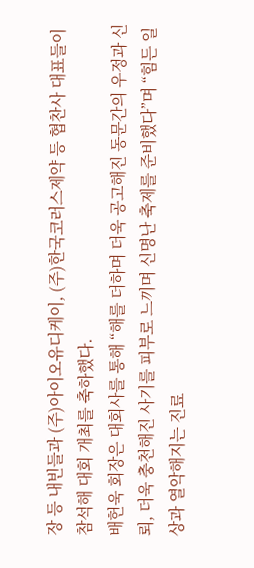장 등 내빈들과 (주)아이오유디케이, (주)한국코러스제약 등 협찬사 대표들이 참석해 대회 개최를 축하했다.
배헌욱 회장은 대회사를 통해 “해를 더하며 더욱 공고해진 동문간의 우정과 신뢰, 더욱 충천해진 사기를 피부로 느끼며 신명난 축제를 준비했다”며 “힘든 일상과 열악해지는 진료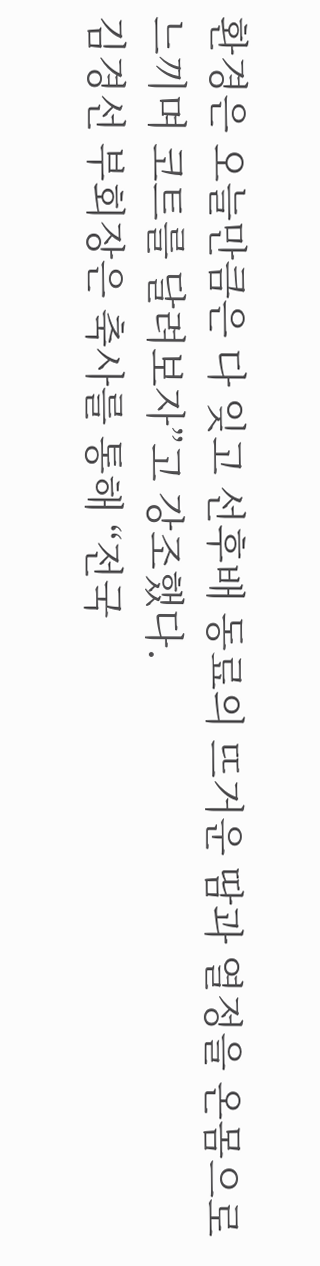환경은 오늘만큼은 다 잊고 선후배 동료의 뜨거운 땀과 열정을 온몸으로 느끼며 코트를 달려보자”고 강조했다.
김경선 부회장은 축사를 통해 “전국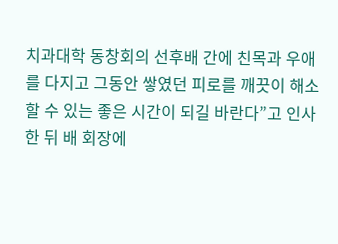치과대학 동창회의 선후배 간에 친목과 우애를 다지고 그동안 쌓였던 피로를 깨끗이 해소할 수 있는 좋은 시간이 되길 바란다”고 인사한 뒤 배 회장에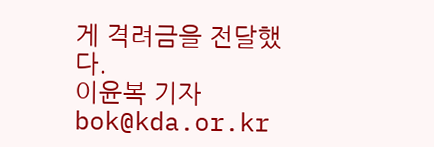게 격려금을 전달했다.
이윤복 기자 bok@kda.or.kr